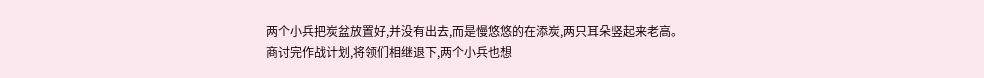两个小兵把炭盆放置好,并没有出去,而是慢悠悠的在添炭,两只耳朵竖起来老高。
商讨完作战计划,将领们相继退下,两个小兵也想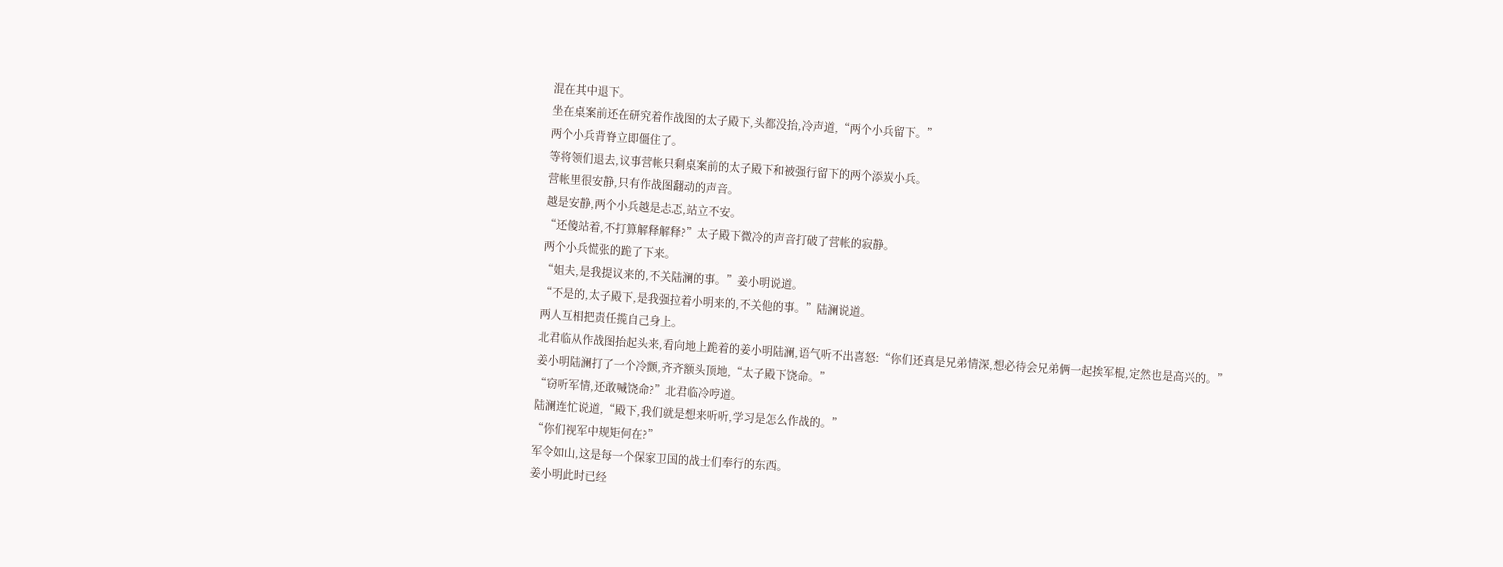混在其中退下。
坐在桌案前还在研究着作战图的太子殿下,头都没抬,冷声道,“两个小兵留下。”
两个小兵背脊立即僵住了。
等将领们退去,议事营帐只剩桌案前的太子殿下和被强行留下的两个添炭小兵。
营帐里很安静,只有作战图翻动的声音。
越是安静,两个小兵越是忐忑,站立不安。
“还傻站着,不打算解释解释?”太子殿下微冷的声音打破了营帐的寂静。
两个小兵慌张的跪了下来。
“姐夫,是我提议来的,不关陆澜的事。”姜小明说道。
“不是的,太子殿下,是我强拉着小明来的,不关他的事。”陆澜说道。
两人互相把责任揽自己身上。
北君临从作战图抬起头来,看向地上跪着的姜小明陆澜,语气听不出喜怒:“你们还真是兄弟情深,想必待会兄弟俩一起挨军棍,定然也是高兴的。”
姜小明陆澜打了一个冷颤,齐齐额头顶地,“太子殿下饶命。”
“窃听军情,还敢喊饶命?”北君临冷哼道。
陆澜连忙说道,“殿下,我们就是想来听听,学习是怎么作战的。”
“你们视军中规矩何在?”
军令如山,这是每一个保家卫国的战士们奉行的东西。
姜小明此时已经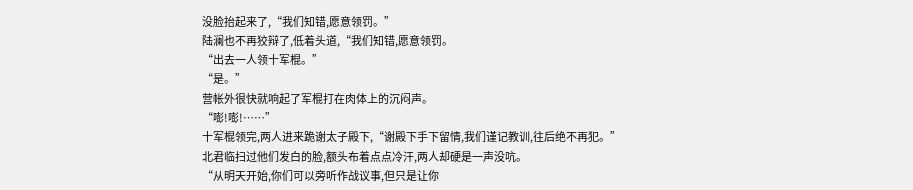没脸抬起来了,“我们知错,愿意领罚。”
陆澜也不再狡辩了,低着头道,“我们知错,愿意领罚。
“出去一人领十军棍。”
“是。”
营帐外很快就响起了军棍打在肉体上的沉闷声。
“嘭!嘭!……”
十军棍领完,两人进来跪谢太子殿下,“谢殿下手下留情,我们谨记教训,往后绝不再犯。”
北君临扫过他们发白的脸,额头布着点点冷汗,两人却硬是一声没吭。
“从明天开始,你们可以旁听作战议事,但只是让你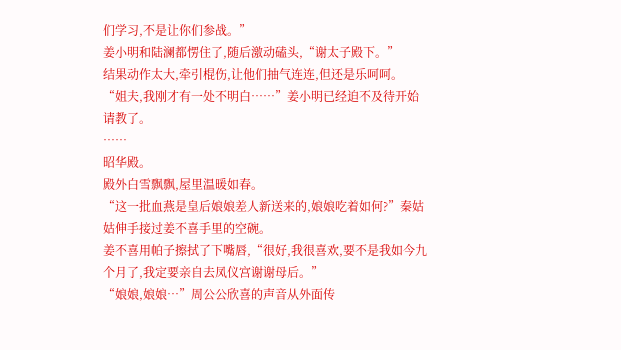们学习,不是让你们参战。”
姜小明和陆澜都愣住了,随后激动磕头,“谢太子殿下。”
结果动作太大,牵引棍伤,让他们抽气连连,但还是乐呵呵。
“姐夫,我刚才有一处不明白……”姜小明已经迫不及待开始请教了。
……
昭华殿。
殿外白雪飘飘,屋里温暖如春。
“这一批血燕是皇后娘娘差人新送来的,娘娘吃着如何?”秦姑姑伸手接过姜不喜手里的空碗。
姜不喜用帕子擦拭了下嘴唇,“很好,我很喜欢,要不是我如今九个月了,我定要亲自去凤仪宫谢谢母后。”
“娘娘,娘娘…”周公公欣喜的声音从外面传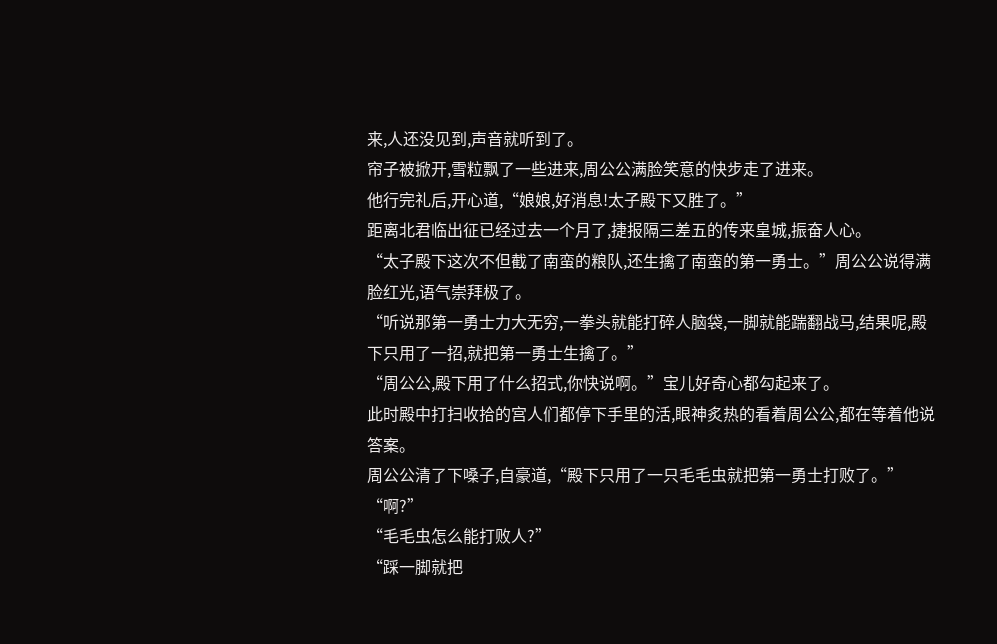来,人还没见到,声音就听到了。
帘子被掀开,雪粒飘了一些进来,周公公满脸笑意的快步走了进来。
他行完礼后,开心道,“娘娘,好消息!太子殿下又胜了。”
距离北君临出征已经过去一个月了,捷报隔三差五的传来皇城,振奋人心。
“太子殿下这次不但截了南蛮的粮队,还生擒了南蛮的第一勇士。”周公公说得满脸红光,语气崇拜极了。
“听说那第一勇士力大无穷,一拳头就能打碎人脑袋,一脚就能踹翻战马,结果呢,殿下只用了一招,就把第一勇士生擒了。”
“周公公,殿下用了什么招式,你快说啊。”宝儿好奇心都勾起来了。
此时殿中打扫收拾的宫人们都停下手里的活,眼神炙热的看着周公公,都在等着他说答案。
周公公清了下嗓子,自豪道,“殿下只用了一只毛毛虫就把第一勇士打败了。”
“啊?”
“毛毛虫怎么能打败人?”
“踩一脚就把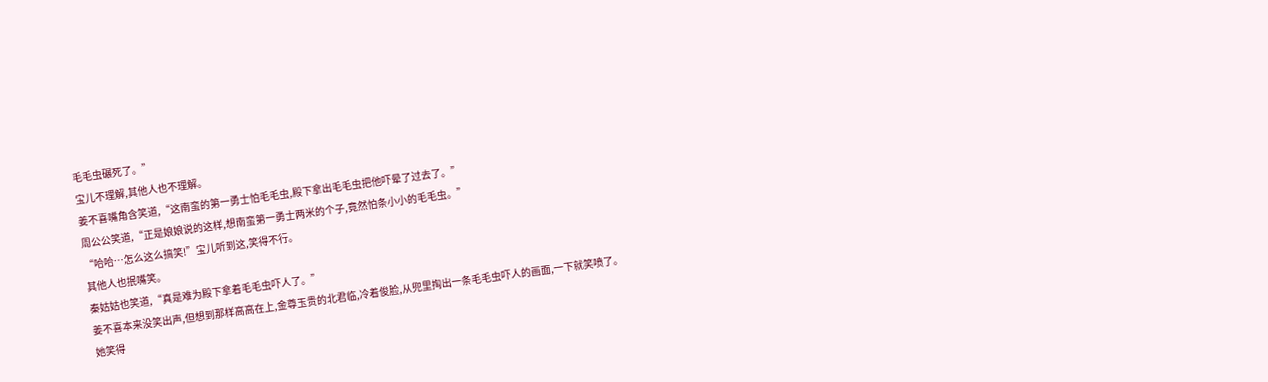毛毛虫碾死了。”
宝儿不理解,其他人也不理解。
姜不喜嘴角含笑道,“这南蛮的第一勇士怕毛毛虫,殿下拿出毛毛虫把他吓晕了过去了。”
周公公笑道,“正是娘娘说的这样,想南蛮第一勇士两米的个子,竟然怕条小小的毛毛虫。”
“哈哈…怎么这么搞笑!”宝儿听到这,笑得不行。
其他人也抿嘴笑。
秦姑姑也笑道,“真是难为殿下拿着毛毛虫吓人了。”
姜不喜本来没笑出声,但想到那样高高在上,金尊玉贵的北君临,冷着俊脸,从兜里掏出一条毛毛虫吓人的画面,一下就笑喷了。
她笑得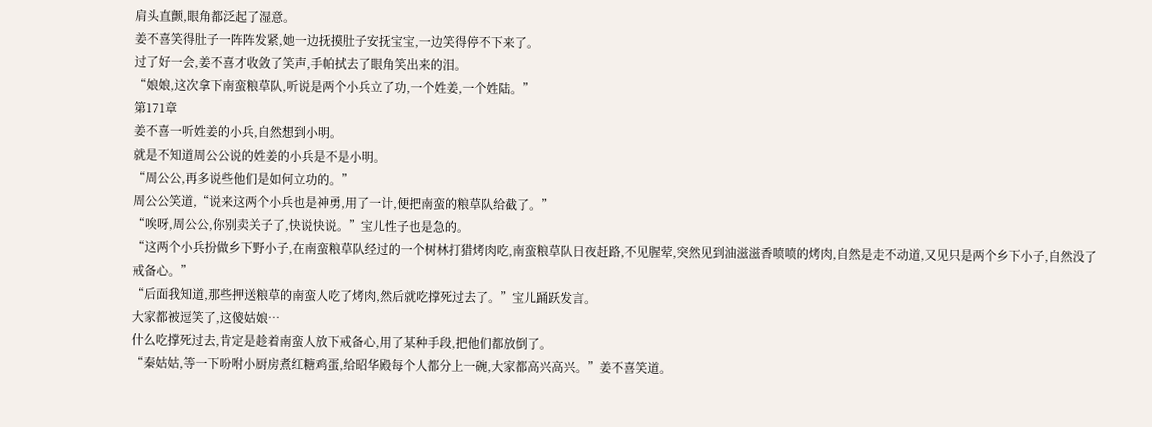肩头直颤,眼角都泛起了湿意。
姜不喜笑得肚子一阵阵发紧,她一边抚摸肚子安抚宝宝,一边笑得停不下来了。
过了好一会,姜不喜才收敛了笑声,手帕拭去了眼角笑出来的泪。
“娘娘,这次拿下南蛮粮草队,听说是两个小兵立了功,一个姓姜,一个姓陆。”
第171章
姜不喜一听姓姜的小兵,自然想到小明。
就是不知道周公公说的姓姜的小兵是不是小明。
“周公公,再多说些他们是如何立功的。”
周公公笑道,“说来这两个小兵也是神勇,用了一计,便把南蛮的粮草队给截了。”
“唉呀,周公公,你别卖关子了,快说快说。”宝儿性子也是急的。
“这两个小兵扮做乡下野小子,在南蛮粮草队经过的一个树林打猎烤肉吃,南蛮粮草队日夜赶路,不见腥荤,突然见到油滋滋香喷喷的烤肉,自然是走不动道,又见只是两个乡下小子,自然没了戒备心。”
“后面我知道,那些押送粮草的南蛮人吃了烤肉,然后就吃撑死过去了。”宝儿踊跃发言。
大家都被逗笑了,这傻姑娘…
什么吃撑死过去,肯定是趁着南蛮人放下戒备心,用了某种手段,把他们都放倒了。
“秦姑姑,等一下吩咐小厨房煮红糖鸡蛋,给昭华殿每个人都分上一碗,大家都高兴高兴。”姜不喜笑道。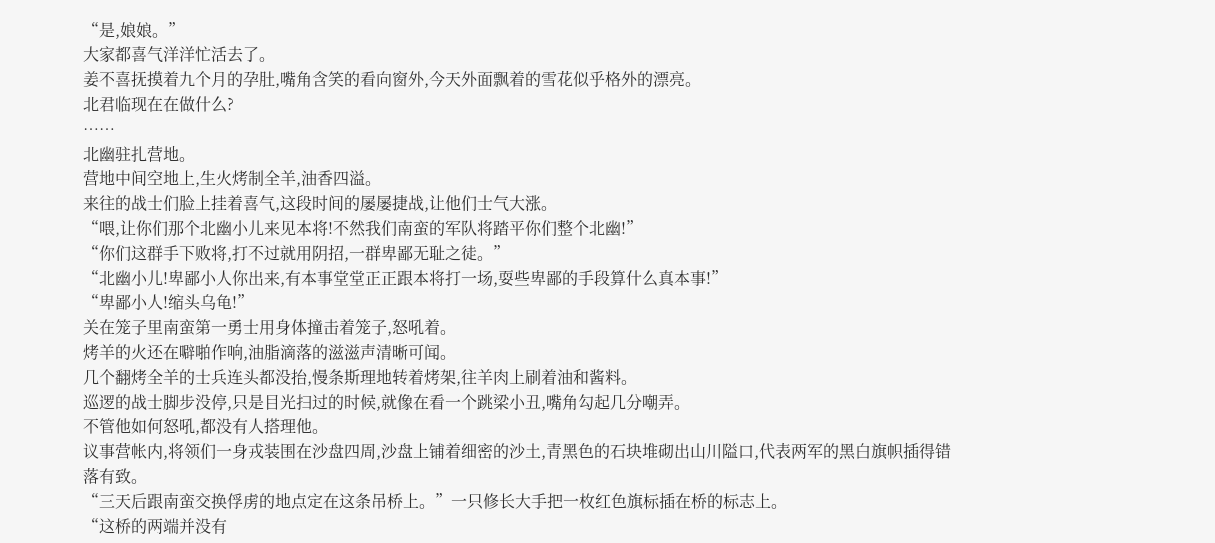“是,娘娘。”
大家都喜气洋洋忙活去了。
姜不喜抚摸着九个月的孕肚,嘴角含笑的看向窗外,今天外面飘着的雪花似乎格外的漂亮。
北君临现在在做什么?
……
北幽驻扎营地。
营地中间空地上,生火烤制全羊,油香四溢。
来往的战士们脸上挂着喜气,这段时间的屡屡捷战,让他们士气大涨。
“喂,让你们那个北幽小儿来见本将!不然我们南蛮的军队将踏平你们整个北幽!”
“你们这群手下败将,打不过就用阴招,一群卑鄙无耻之徒。”
“北幽小儿!卑鄙小人你出来,有本事堂堂正正跟本将打一场,耍些卑鄙的手段算什么真本事!”
“卑鄙小人!缩头乌龟!”
关在笼子里南蛮第一勇士用身体撞击着笼子,怒吼着。
烤羊的火还在噼啪作响,油脂滴落的滋滋声清晰可闻。
几个翻烤全羊的士兵连头都没抬,慢条斯理地转着烤架,往羊肉上刷着油和酱料。
巡逻的战士脚步没停,只是目光扫过的时候,就像在看一个跳梁小丑,嘴角勾起几分嘲弄。
不管他如何怒吼,都没有人搭理他。
议事营帐内,将领们一身戎装围在沙盘四周,沙盘上铺着细密的沙土,青黑色的石块堆砌出山川隘口,代表两军的黑白旗帜插得错落有致。
“三天后跟南蛮交换俘虏的地点定在这条吊桥上。”一只修长大手把一枚红色旗标插在桥的标志上。
“这桥的两端并没有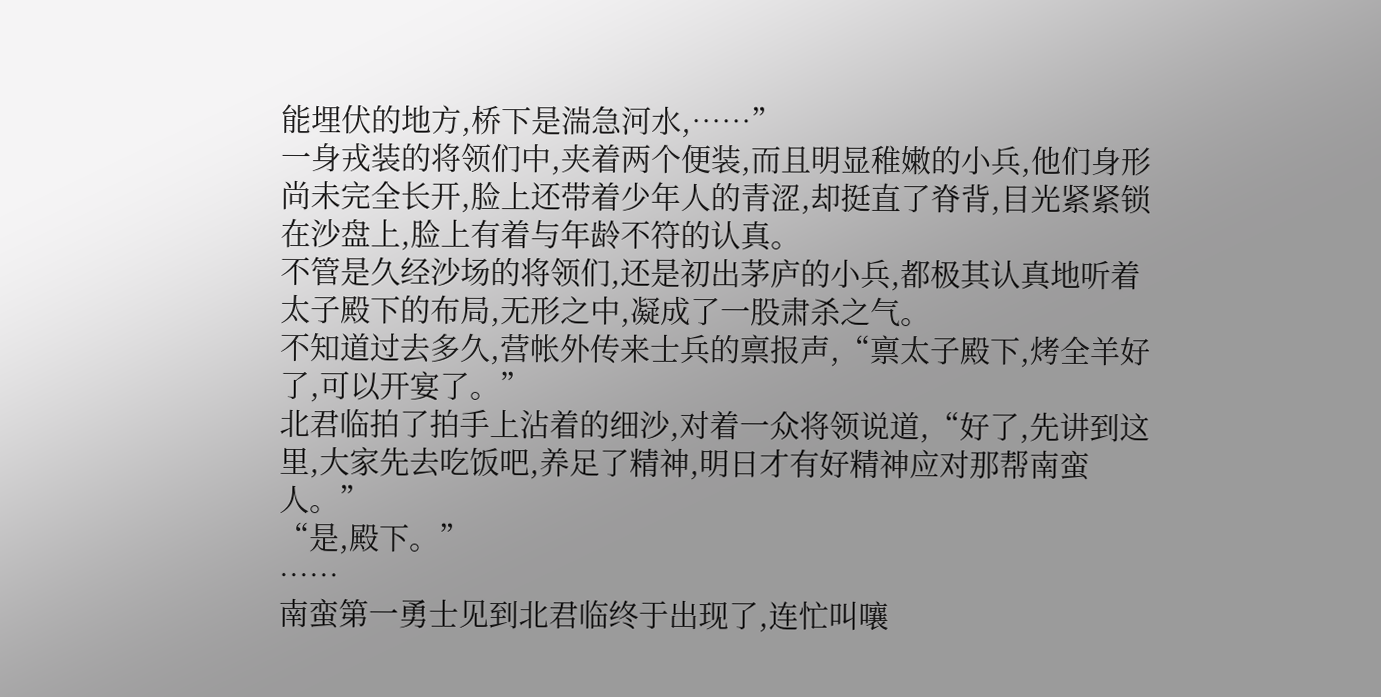能埋伏的地方,桥下是湍急河水,……”
一身戎装的将领们中,夹着两个便装,而且明显稚嫩的小兵,他们身形尚未完全长开,脸上还带着少年人的青涩,却挺直了脊背,目光紧紧锁在沙盘上,脸上有着与年龄不符的认真。
不管是久经沙场的将领们,还是初出茅庐的小兵,都极其认真地听着太子殿下的布局,无形之中,凝成了一股肃杀之气。
不知道过去多久,营帐外传来士兵的禀报声,“禀太子殿下,烤全羊好了,可以开宴了。”
北君临拍了拍手上沾着的细沙,对着一众将领说道,“好了,先讲到这里,大家先去吃饭吧,养足了精神,明日才有好精神应对那帮南蛮人。”
“是,殿下。”
……
南蛮第一勇士见到北君临终于出现了,连忙叫嚷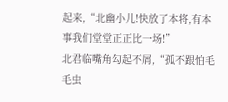起来,“北幽小儿!快放了本将,有本事我们堂堂正正比一场!”
北君临嘴角勾起不屑,“孤不跟怕毛毛虫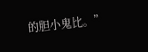的胆小鬼比。”